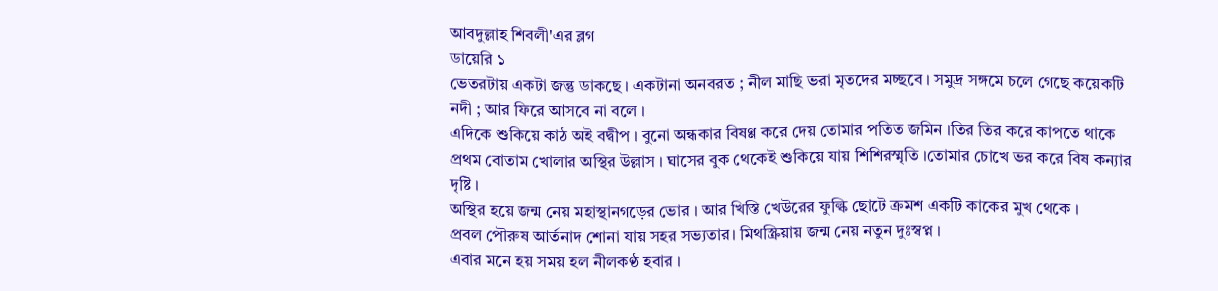আবদুল্লাহ শিবলী'এর ব্লগ
ডায়েরি ১
ভেতরটায় একটা জন্তু ডাকছে । একটানা অনবরত ; নীল মাছি ভরা মৃতদের মচ্ছবে । সমুদ্র সঙ্গমে চলে গেছে কয়েকটি নদী ; আর ফিরে আসবে না বলে ।
এদিকে শুকিয়ে কাঠ অই বদ্বীপ । বুনো অন্ধকার বিষণ্ণ করে দেয় তোমার পতিত জমিন ।তির তির করে কাপতে থাকে প্রথম বোতাম খোলার অস্থির উল্লাস । ঘাসের বুক থেকেই শুকিয়ে যায় শিশিরস্মৃতি ।তোমার চোখে ভর করে বিষ কন্যার দৃষ্টি ।
অস্থির হয়ে জন্ম নেয় মহাস্থানগড়ের ভোর । আর খিস্তি খেউরের ফুল্কি ছোটে ক্রমশ একটি কাকের মুখ থেকে ।
প্রবল পৌরুষ আর্তনাদ শোনা যায় সহর সভ্যতার। মিথস্ক্রিয়ায় জন্ম নেয় নতুন দুঃস্বপ্ন ।
এবার মনে হয় সময় হল নীলকণ্ঠ হবার ।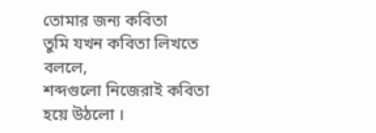তোমার জন্য কবিতা
তুমি যখন কবিতা লিখতে বললে,
শব্দগুলো নিজেরাই কবিতা হয়ে উঠলো ।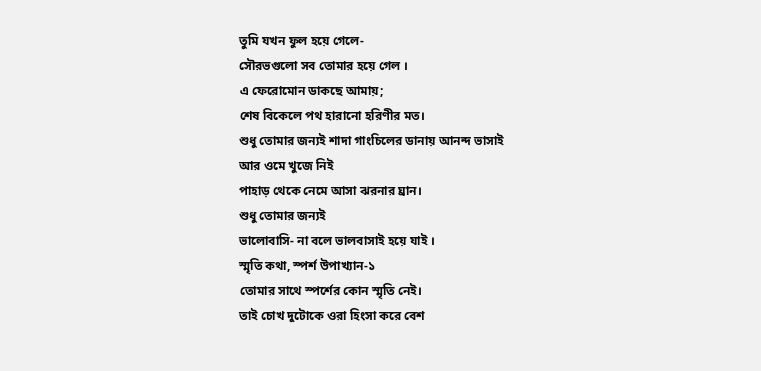তুমি যখন ফুল হয়ে গেলে-
সৌরভগুলো সব তোমার হয়ে গেল ।
এ ফেরোমোন ডাকছে আমায়;
শেষ বিকেলে পথ হারানো হরিণীর মত।
শুধু তোমার জন্যই শাদা গাংচিলের ডানায় আনন্দ ভাসাই
আর ওমে খুজে নিই
পাহাড় থেকে নেমে আসা ঝরনার ঘ্রান।
শুধু তোমার জন্যই
ভালোবাসি- না বলে ভালবাসাই হয়ে যাই ।
স্মৃতি কথা, স্পর্শ উপাখ্যান-১
তোমার সাথে স্পর্শের কোন স্মৃতি নেই।
তাই চোখ দুটোকে ওরা হিংসা করে বেশ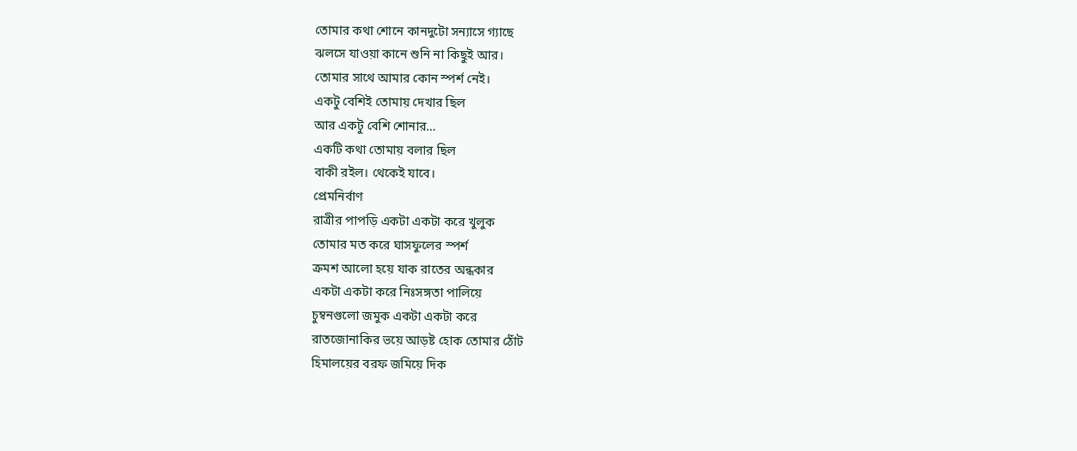তোমার কথা শোনে কানদুটো সন্যাসে গ্যাছে
ঝলসে যাওয়া কানে শুনি না কিছুই আর।
তোমার সাথে আমার কোন স্পর্শ নেই।
একটু বেশিই তোমায় দেখার ছিল
আর একটু বেশি শোনার…
একটি কথা তোমায় বলার ছিল
বাকী রইল। থেকেই যাবে।
প্রেমনির্বাণ
রাত্রীর পাপড়ি একটা একটা করে খুলুক
তোমার মত করে ঘাসফুলের স্পর্শ
ক্রমশ আলো হয়ে যাক রাতের অন্ধকার
একটা একটা করে নিঃসঙ্গতা পালিয়ে
চুম্বনগুলো জমুক একটা একটা করে
রাতজোনাকির ভয়ে আড়ষ্ট হোক তোমার ঠোঁট
হিমালয়ের বরফ জমিয়ে দিক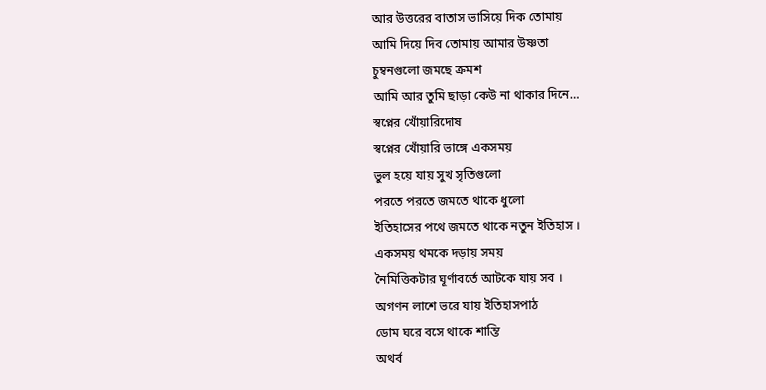আর উত্তরের বাতাস ভাসিয়ে দিক তোমায়
আমি দিয়ে দিব তোমায় আমার উষ্ণতা
চুম্বনগুলো জমছে ক্রমশ
আমি আর তুমি ছাড়া কেউ না থাকার দিনে…
স্বপ্নের খোঁয়ারিদোষ
স্বপ্নের খোঁয়ারি ভাঙ্গে একসময়
ভুল হয়ে যায় সুখ সৃতিগুলো
পরতে পরতে জমতে থাকে ধুলো
ইতিহাসের পথে জমতে থাকে নতুন ইতিহাস ।
একসময় থমকে দড়ায় সময়
নৈমিত্তিকটার ঘূর্ণাবর্তে আটকে যায় সব ।
অগণন লাশে ভরে যায় ইতিহাসপাঠ
ডোম ঘরে বসে থাকে শান্তি
অথর্ব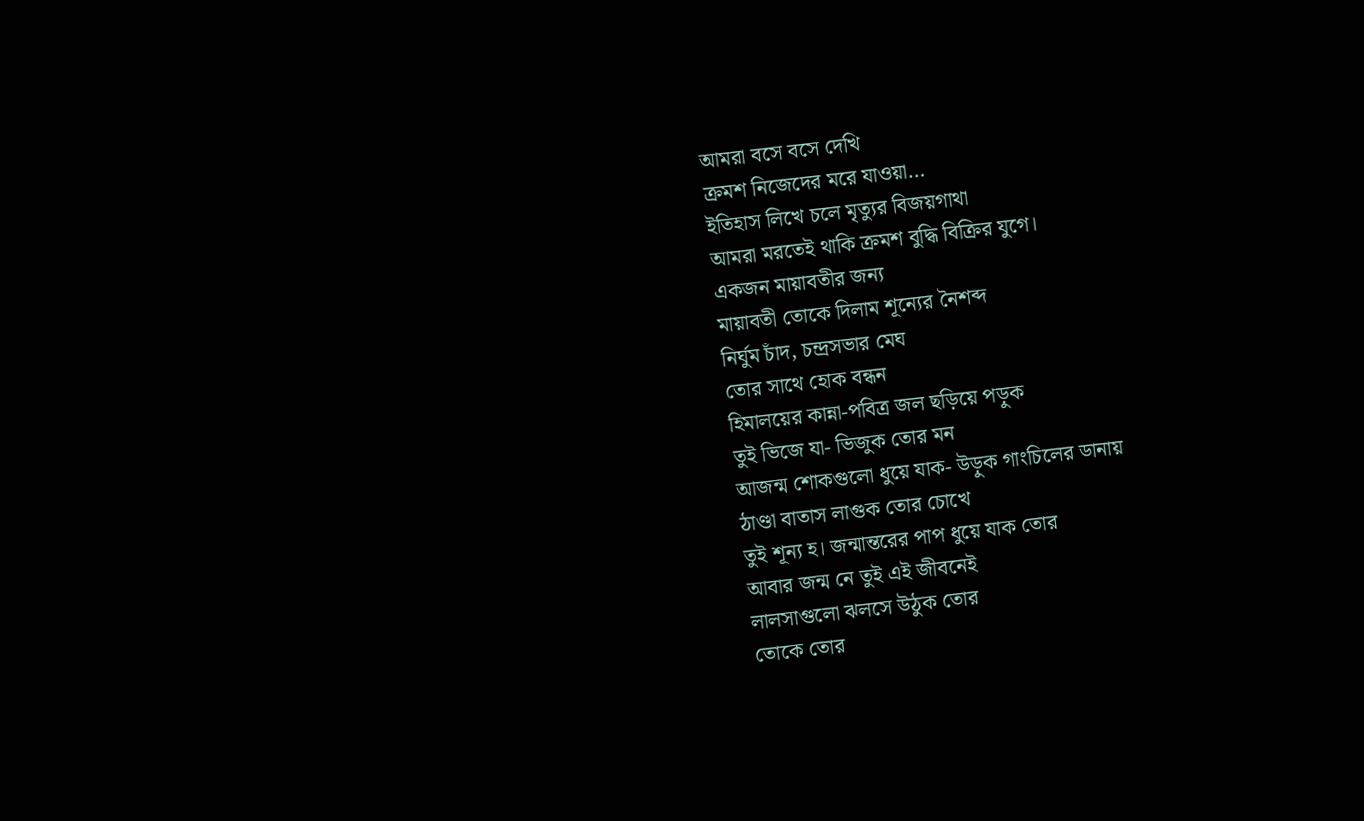আমরা বসে বসে দেখি
ক্রমশ নিজেদের মরে যাওয়া…
ইতিহাস লিখে চলে মৃত্যুর বিজয়গাথা
আমরা মরতেই থাকি ক্রমশ বুদ্ধি বিক্রির যুগে।
একজন মায়াবতীর জন্য
মায়াবতী তোকে দিলাম শূন্যের নৈশব্দ
নির্ঘুম চাঁদ, চন্দ্রসভার মেঘ
তোর সাথে হোক বন্ধন
হিমালয়ের কান্না-পবিত্র জল ছড়িয়ে পড়ুক
তুই ভিজে যা- ভিজুক তোর মন
আজন্ম শোকগুলো ধুয়ে যাক- উড়ুক গাংচিলের ডানায়
ঠাণ্ডা বাতাস লাগুক তোর চোখে
তুই শূন্য হ। জন্মান্তরের পাপ ধুয়ে যাক তোর
আবার জন্ম নে তুই এই জীবনেই
লালসাগুলো ঝলসে উঠুক তোর
তোকে তোর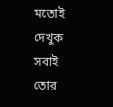মতোই দেখুক সবাই
তোর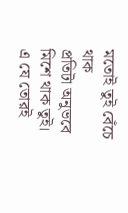মতোই তুই বেঁচে থাক
প্রতিটা অনুভবে মিশে থাক তুই।
এ যে তোরই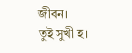জীবন।
তুই সুখী হ।